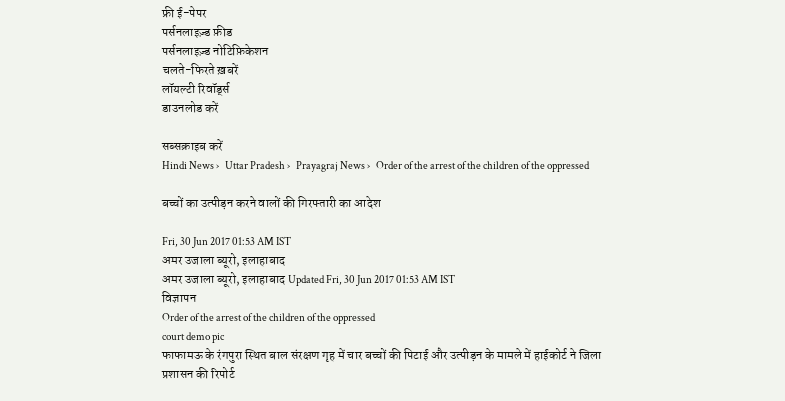फ्री ई-पेपर
पर्सनलाइज़्ड फ़ीड
पर्सनलाइज़्ड नोटिफ़िकेशन
चलते-फिरते ख़बरें
लॉयल्टी रिवॉर्ड्स
डाउनलोड करें

सब्सक्राइब करें
Hindi News ›   Uttar Pradesh ›   Prayagraj News ›   Order of the arrest of the children of the oppressed

बच्चों का उत्पीड़न करने वालों की गिरफ्तारी का आदेश

Fri, 30 Jun 2017 01:53 AM IST
अमर उजाला ब्यूरो, इलाहाबाद
अमर उजाला ब्यूरो, इलाहाबाद Updated Fri, 30 Jun 2017 01:53 AM IST
विज्ञापन
Order of the arrest of the children of the oppressed
court demo pic
फाफामऊ के रंगपुरा स्थित बाल संरक्षण गृह में चार बच्चों की पिटाई और उत्पीड़न के मामले में हाईकोर्ट ने जिला प्रशासन की रिपोर्ट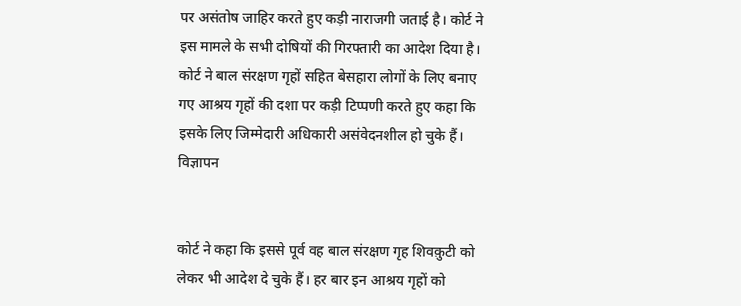पर असंतोष जाहिर करते हुए कड़ी नाराजगी जताई है। कोर्ट ने इस मामले के सभी दोषियों की गिरफ्तारी का आदेश दिया है। कोर्ट ने बाल संरक्षण गृहों सहित बेसहारा लोगों के लिए बनाए गए आश्रय गृहों की दशा पर कड़ी टिप्पणी करते हुए कहा कि इसके लिए जिम्मेदारी अधिकारी असंवेदनशील हो चुके हैं।
विज्ञापन


कोर्ट ने कहा कि इससे पूर्व वह बाल संरक्षण गृह शिवक़ुटी को लेकर भी आदेश दे चुके हैं। हर बार इन आश्रय गृहों को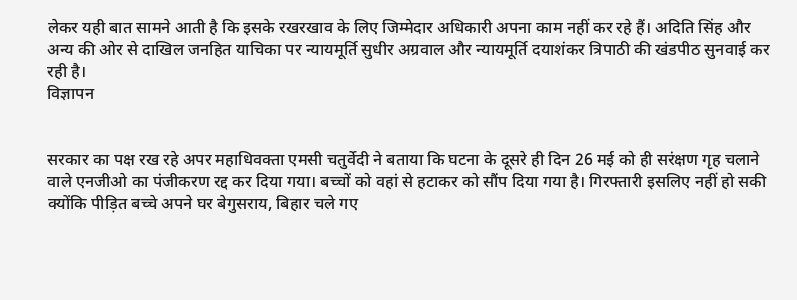लेकर यही बात सामने आती है कि इसके रखरखाव के लिए जिम्मेदार अधिकारी अपना काम नहीं कर रहे हैं। अदिति सिंह और अन्य की ओर से दाखिल जनहित याचिका पर न्यायमूर्ति सुधीर अग्रवाल और न्यायमूर्ति दयाशंकर त्रिपाठी की खंडपीठ सुनवाई कर रही है।
विज्ञापन


सरकार का पक्ष रख रहे अपर महाधिवक्ता एमसी चतुर्वेदी ने बताया कि घटना के दूसरे ही दिन 26 मई को ही सरंक्षण गृह चलाने वाले एनजीओ का पंजीकरण रद्द कर दिया गया। बच्चों को वहां से हटाकर को सौंप दिया गया है। गिरफ्तारी इसलिए नहीं हो सकी क्योंकि पीड़ित बच्चे अपने घर बेगुसराय, बिहार चले गए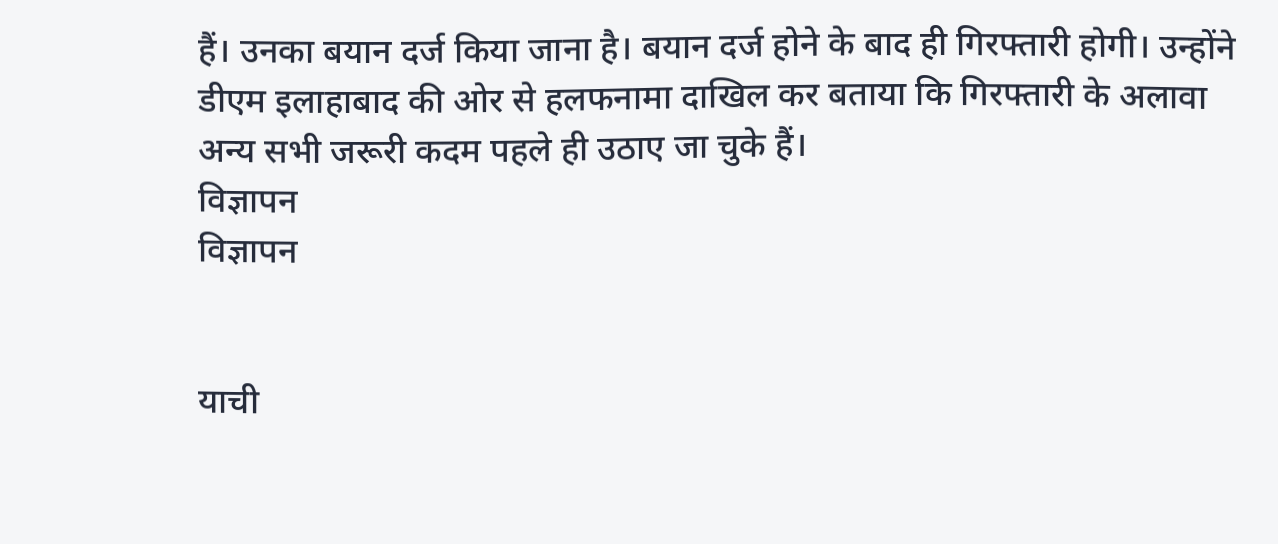हैं। उनका बयान दर्ज किया जाना है। बयान दर्ज होने के बाद ही गिरफ्तारी होगी। उन्होंने डीएम इलाहाबाद की ओर से हलफनामा दाखिल कर बताया कि गिरफ्तारी के अलावा अन्य सभी जरूरी कदम पहले ही उठाए जा चुके हैं।
विज्ञापन
विज्ञापन


याची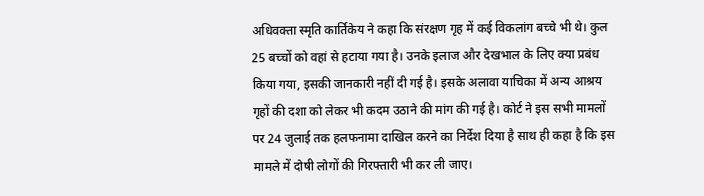अधिवक्ता स्मृति कार्तिकेय ने कहा कि संरक्षण गृह में कई विकलांग बच्चे भी थे। कुल 25 बच्चों को वहां से हटाया गया है। उनके इलाज और देखभाल के लिए क्या प्रबंध किया गया, इसकी जानकारी नहीं दी गई है। इसके अलावा याचिका में अन्य आश्रय गृहों की दशा को लेकर भी कदम उठाने की मांग की गई है। कोर्ट ने इस सभी मामलों पर 24 जुलाई तक हलफनामा दाखिल करने का निर्देश दिया है साथ ही कहा है कि इस मामले में दोषी लोगों की गिरफ्तारी भी कर ली जाए।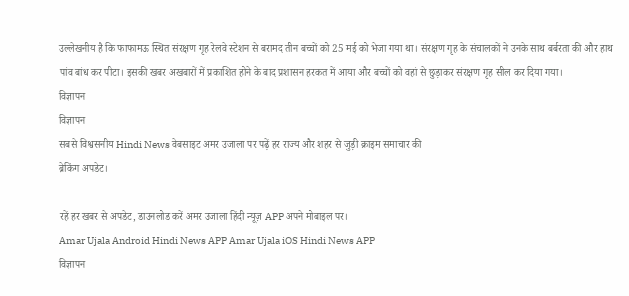उल्लेखनीय है कि फाफामऊ स्थित संरक्षण गृह रेलवे स्टेशन से बरामद तीन बच्चों को 25 मई को भेजा गया था। संरक्षण गृह के संचालकों ने उनके साथ बर्बरता की और हाथ पांव बांध कर पीटा। इसकी खबर अखबारों में प्रकाशित होने के बाद प्रशासन हरकत में आया और बच्चों को वहां से छुड़ाकर संरक्षण गृह सील कर दिया गया।
विज्ञापन
विज्ञापन
सबसे विश्वसनीय Hindi News वेबसाइट अमर उजाला पर पढ़ें हर राज्य और शहर से जुड़ी क्राइम समाचार की
ब्रेकिंग अपडेट।

रहें हर खबर से अपडेट, डाउनलोड करें अमर उजाला हिंदी न्यूज़ APP अपने मोबाइल पर।
Amar Ujala Android Hindi News APP Amar Ujala iOS Hindi News APP
विज्ञापन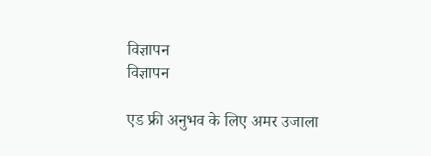विज्ञापन
विज्ञापन

एड फ्री अनुभव के लिए अमर उजाला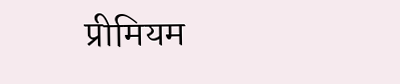प्रीमियम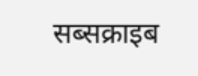सब्सक्राइब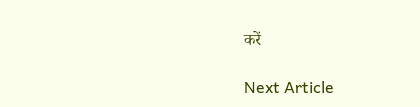करें

Next Article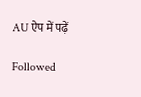AU ऐप में पढ़ें

Followed